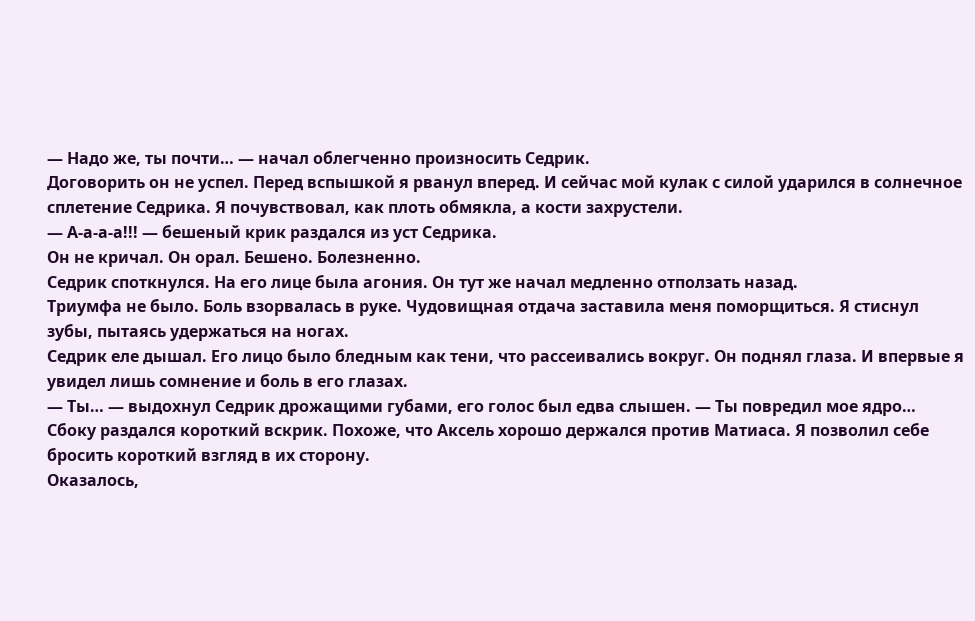— Надо же, ты почти… — начал облегченно произносить Седрик.
Договорить он не успел. Перед вспышкой я рванул вперед. И сейчас мой кулак с силой ударился в солнечное сплетение Седрика. Я почувствовал, как плоть обмякла, а кости захрустели.
— А-а-а-а!!! — бешеный крик раздался из уст Седрика.
Он не кричал. Он орал. Бешено. Болезненно.
Седрик споткнулся. На его лице была агония. Он тут же начал медленно отползать назад.
Триумфа не было. Боль взорвалась в руке. Чудовищная отдача заставила меня поморщиться. Я стиснул зубы, пытаясь удержаться на ногах.
Седрик еле дышал. Его лицо было бледным как тени, что рассеивались вокруг. Он поднял глаза. И впервые я увидел лишь сомнение и боль в его глазах.
— Ты… — выдохнул Седрик дрожащими губами, его голос был едва слышен. — Ты повредил мое ядро…
Сбоку раздался короткий вскрик. Похоже, что Аксель хорошо держался против Матиаса. Я позволил себе бросить короткий взгляд в их сторону.
Оказалось,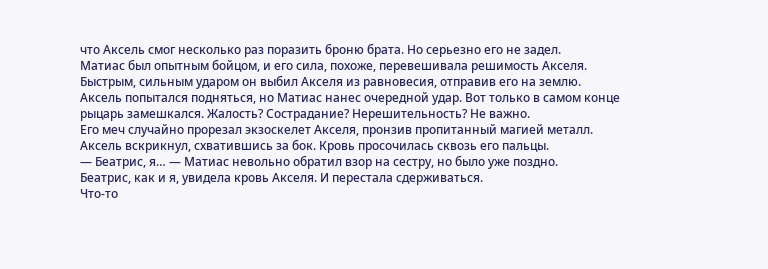что Аксель смог несколько раз поразить броню брата. Но серьезно его не задел.
Матиас был опытным бойцом, и его сила, похоже, перевешивала решимость Акселя. Быстрым, сильным ударом он выбил Акселя из равновесия, отправив его на землю.
Аксель попытался подняться, но Матиас нанес очередной удар. Вот только в самом конце рыцарь замешкался. Жалость? Сострадание? Нерешительность? Не важно.
Его меч случайно прорезал экзоскелет Акселя, пронзив пропитанный магией металл.
Аксель вскрикнул, схватившись за бок. Кровь просочилась сквозь его пальцы.
— Беатрис, я… — Матиас невольно обратил взор на сестру, но было уже поздно.
Беатрис, как и я, увидела кровь Акселя. И перестала сдерживаться.
Что-то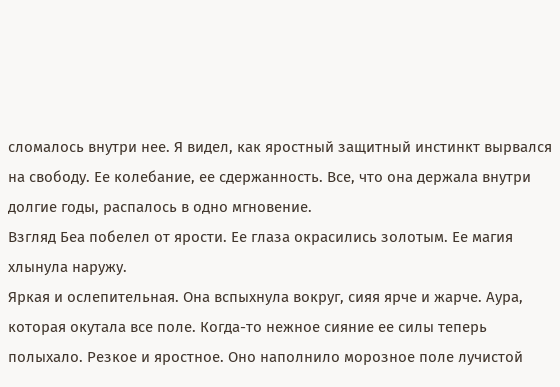сломалось внутри нее. Я видел, как яростный защитный инстинкт вырвался на свободу. Ее колебание, ее сдержанность. Все, что она держала внутри долгие годы, распалось в одно мгновение.
Взгляд Беа побелел от ярости. Ее глаза окрасились золотым. Ее магия хлынула наружу.
Яркая и ослепительная. Она вспыхнула вокруг, сияя ярче и жарче. Аура, которая окутала все поле. Когда-то нежное сияние ее силы теперь полыхало. Резкое и яростное. Оно наполнило морозное поле лучистой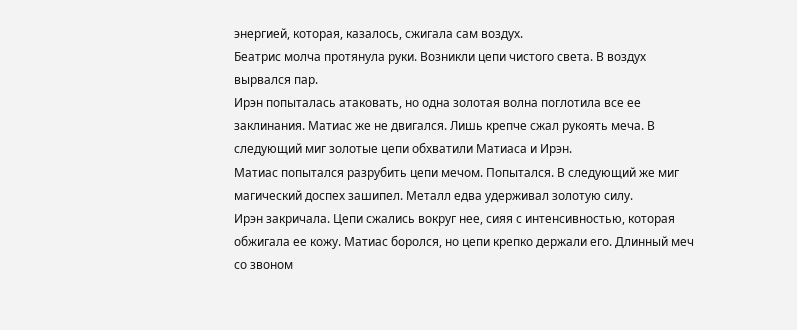энергией, которая, казалось, сжигала сам воздух.
Беатрис молча протянула руки. Возникли цепи чистого света. В воздух вырвался пар.
Ирэн попыталась атаковать, но одна золотая волна поглотила все ее заклинания. Матиас же не двигался. Лишь крепче сжал рукоять меча. В следующий миг золотые цепи обхватили Матиаса и Ирэн.
Матиас попытался разрубить цепи мечом. Попытался. В следующий же миг магический доспех зашипел. Металл едва удерживал золотую силу.
Ирэн закричала. Цепи сжались вокруг нее, сияя с интенсивностью, которая обжигала ее кожу. Матиас боролся, но цепи крепко держали его. Длинный меч со звоном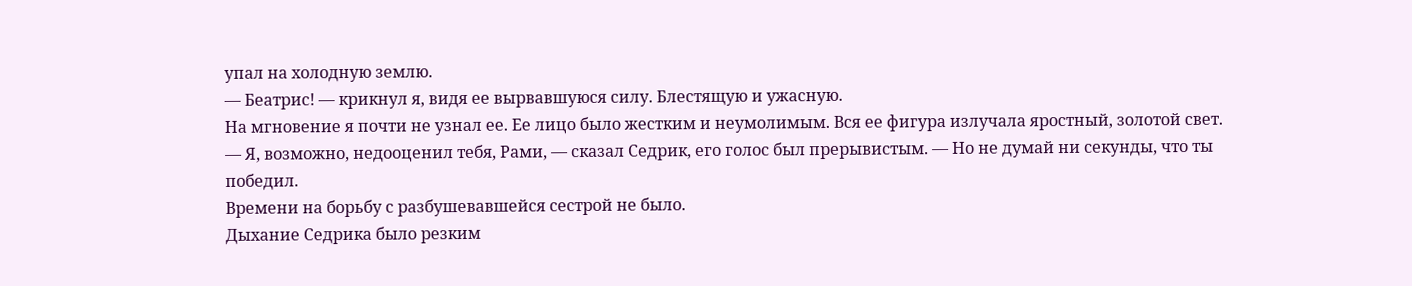упал на холодную землю.
— Беатрис! — крикнул я, видя ее вырвавшуюся силу. Блестящую и ужасную.
На мгновение я почти не узнал ее. Ее лицо было жестким и неумолимым. Вся ее фигура излучала яростный, золотой свет.
— Я, возможно, недооценил тебя, Рами, — сказал Седрик, его голос был прерывистым. — Но не думай ни секунды, что ты победил.
Времени на борьбу с разбушевавшейся сестрой не было.
Дыхание Седрика было резким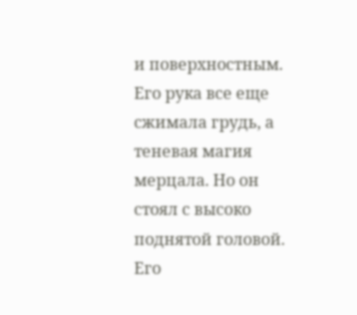и поверхностным. Его рука все еще сжимала грудь, а теневая магия мерцала. Но он стоял с высоко поднятой головой. Его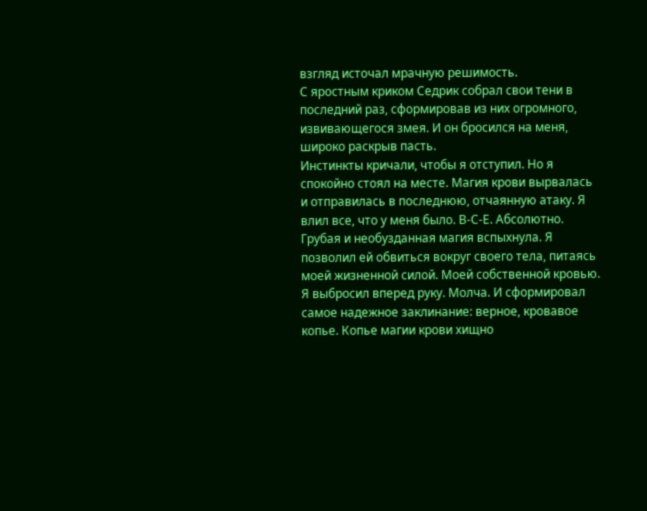взгляд источал мрачную решимость.
С яростным криком Седрик собрал свои тени в последний раз, сформировав из них огромного, извивающегося змея. И он бросился на меня, широко раскрыв пасть.
Инстинкты кричали, чтобы я отступил. Но я спокойно стоял на месте. Магия крови вырвалась и отправилась в последнюю, отчаянную атаку. Я влил все, что у меня было. В-С-Е. Абсолютно.
Грубая и необузданная магия вспыхнула. Я позволил ей обвиться вокруг своего тела, питаясь моей жизненной силой. Моей собственной кровью.
Я выбросил вперед руку. Молча. И сформировал самое надежное заклинание: верное, кровавое копье. Копье магии крови хищно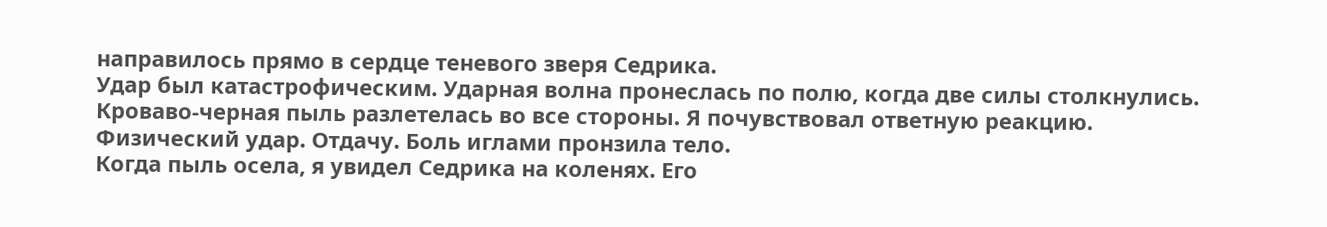направилось прямо в сердце теневого зверя Седрика.
Удар был катастрофическим. Ударная волна пронеслась по полю, когда две силы столкнулись. Кроваво-черная пыль разлетелась во все стороны. Я почувствовал ответную реакцию. Физический удар. Отдачу. Боль иглами пронзила тело.
Когда пыль осела, я увидел Седрика на коленях. Его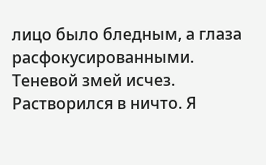лицо было бледным, а глаза расфокусированными. Теневой змей исчез. Растворился в ничто. Я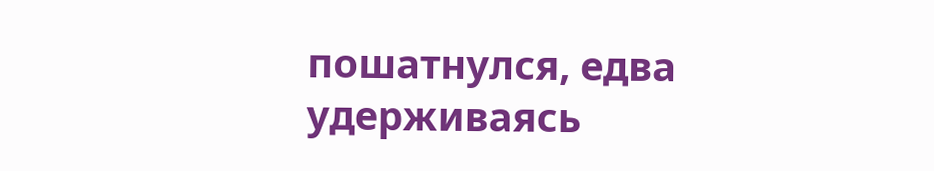пошатнулся, едва удерживаясь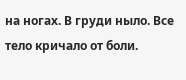на ногах. В груди ныло. Все тело кричало от боли.